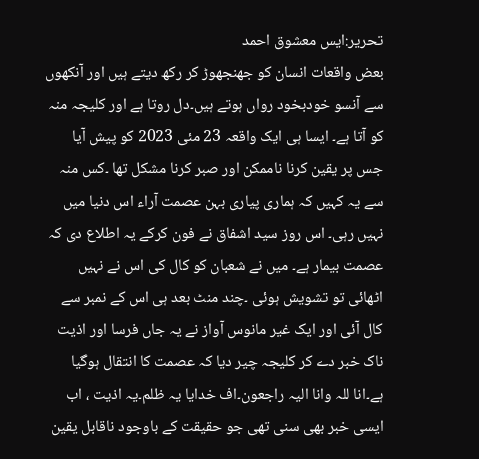تحریر:ایس معشوق احمد
بعض واقعات انسان کو جھنجھوڑ کر رکھ دیتے ہیں اور آنکھوں سے آنسو خودبخود رواں ہوتے ہیں۔دل روتا ہے اور کلیجہ منہ کو آتا ہے۔ ایسا ہی ایک واقعہ 23 مئی 2023 کو پیش آیا جس پر یقین کرنا ناممکن اور صبر کرنا مشکل تھا ۔کس منہ سے یہ کہیں کہ ہماری پیاری بہن عصمت آراء اس دنیا میں نہیں رہی۔ اس روز سید اشفاق نے فون کرکے یہ اطلاع دی کہ عصمت بیمار ہے۔ میں نے شعبان کو کال کی اس نے نہیں اٹھائی تو تشویش ہوئی ۔چند منٹ بعد ہی اس کے نمبر سے کال آئی اور ایک غیر مانوس آواز نے یہ جاں فرسا اور اذیت ناک خبر دے کر کلیجہ چیر دیا کہ عصمت کا انتقال ہوگیا ہے۔انا للہ وانا اليہ راجعون۔اف خدایا یہ ظلم۔یہ اذیت ، اب ایسی خبر بھی سنی تھی جو حقیقت کے باوجود ناقابل یقین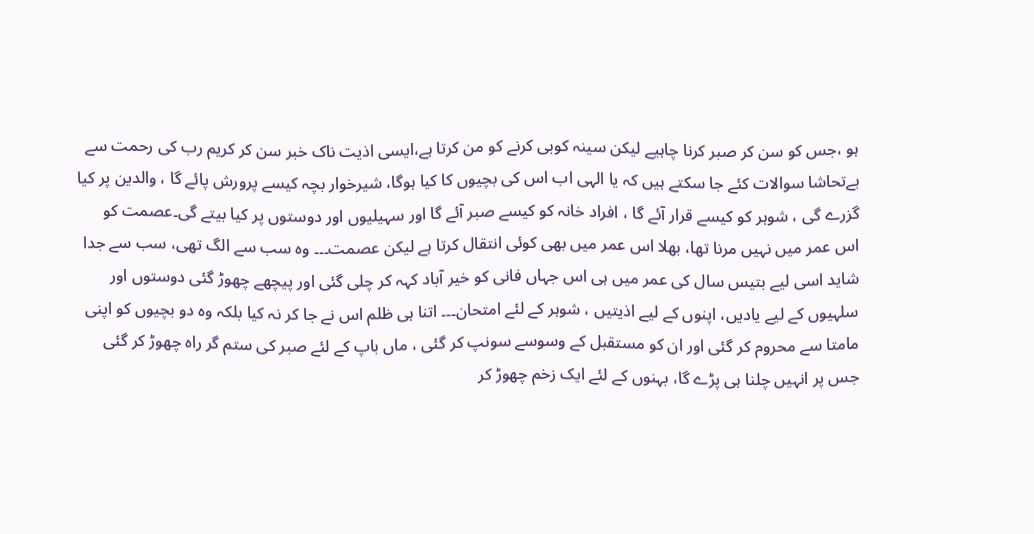ہو ،جس کو سن کر صبر کرنا چاہیے لیکن سینہ کوبی کرنے کو من کرتا ہے،ایسی اذیت ناک خبر سن کر کریم رب کی رحمت سے بےتحاشا سوالات کئے جا سکتے ہیں کہ یا الہی اب اس کی بچیوں کا کیا ہوگا، شیرخوار بچہ کیسے پرورش پائے گا ، والدین پر کیا گزرے گی ، شوہر کو کیسے قرار آئے گا ، افراد خانہ کو کیسے صبر آئے گا اور سہیلیوں اور دوستوں پر کیا بیتے گی۔عصمت کو اس عمر میں نہیں مرنا تھا، بھلا اس عمر میں بھی کوئی انتقال کرتا ہے لیکن عصمت۔۔۔ وہ سب سے الگ تھی، سب سے جدا شاید اسی لیے بتیس سال کی عمر میں ہی اس جہاں فانی کو خیر آباد کہہ کر چلی گئی اور پیچھے چھوڑ گئی دوستوں اور سلہیوں کے لیے یادیں، اپنوں کے لیے اذیتیں ، شوہر کے لئے امتحان۔۔۔ اتنا ہی ظلم اس نے جا کر نہ کیا بلکہ وہ دو بچیوں کو اپنی مامتا سے محروم کر گئی اور ان کو مستقبل کے وسوسے سونپ کر گئی ، ماں باپ کے لئے صبر کی ستم گر راہ چھوڑ کر گئی جس پر انہیں چلنا ہی پڑے گا، بہنوں کے لئے ایک زخم چھوڑ کر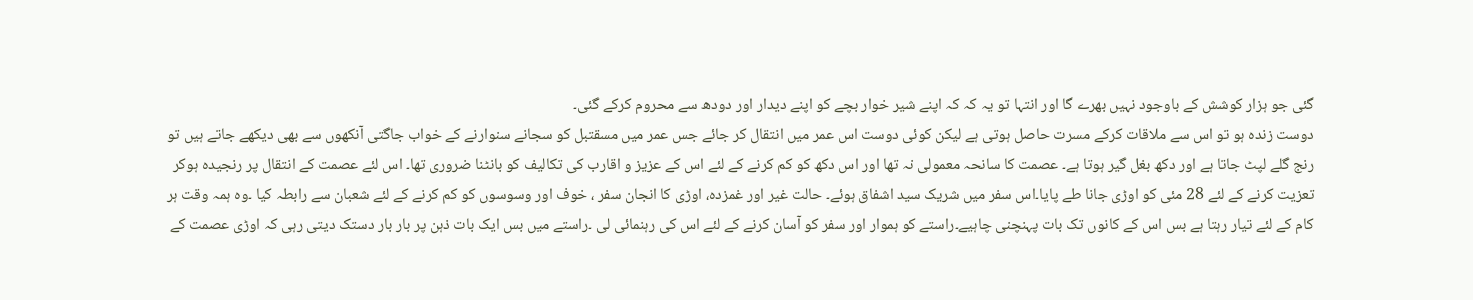گئی جو ہزار کوشش کے باوجود نہیں بھرے گا اور انتہا تو یہ کہ کہ اپنے شیر خوار بچے کو اپنے دیدار اور دودھ سے محروم کرکے گئی۔
دوست زندہ ہو تو اس سے ملاقات کرکے مسرت حاصل ہوتی ہے لیکن کوئی دوست اس عمر میں انتقال کر جائے جس عمر میں مسقتبل کو سجانے سنوارنے کے خواب جاگتی آنکھوں سے بھی دیکھے جاتے ہیں تو رنج گلے لپٹ جاتا ہے اور دکھ بغل گیر ہوتا ہے۔ عصمت کا سانحہ معمولی نہ تھا اور اس دکھ کو کم کرنے کے لئے اس کے عزیز و اقارب کی تکالیف کو بانٹنا ضروری تھا۔ اس لئے عصمت کے انتقال پر رنجیدہ ہوکر تعزیت کرنے کے لئے 28 مئی کو اوڑی جانا طے پایا۔اس سفر میں شریک سید اشفاق ہوئے۔ حالت غیر اور غمزدہ، اوڑی کا انجان سفر ، خوف اور وسوسوں کو کم کرنے کے لئے شعبان سے رابطہ کیا ۔وہ ہمہ وقت ہر کام کے لئے تیار رہتا ہے بس اس کے کانوں تک بات پہنچنی چاہیے۔راستے کو ہموار اور سفر کو آسان کرنے کے لئے اس کی رہنمائی لی ۔راستے میں بس ایک بات ذہن پر بار بار دستک دیتی رہی کہ اوڑی عصمت کے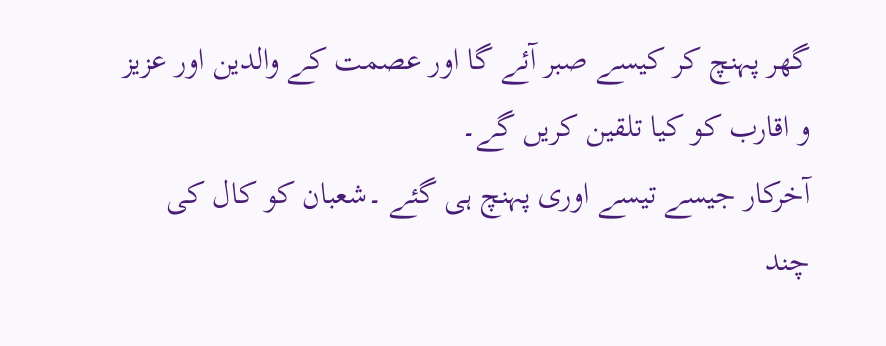گھر پہنچ کر کیسے صبر آئے گا اور عصمت کے والدین اور عزیز و اقارب کو کیا تلقین کریں گے۔
آخرکار جیسے تیسے اوری پہنچ ہی گئے ۔شعبان کو کال کی چند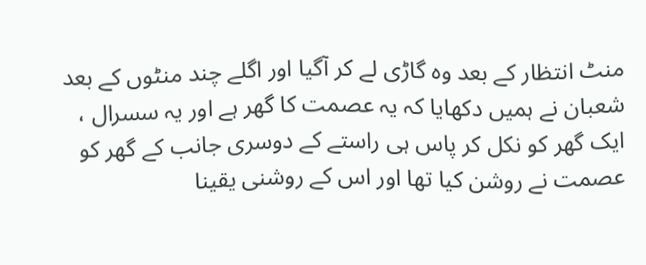منٹ انتظار کے بعد وہ گاڑی لے کر آگیا اور اگلے چند منٹوں کے بعد شعبان نے ہمیں دکھایا کہ یہ عصمت کا گھر ہے اور یہ سسرال ، ایک گھر کو نکل کر پاس ہی راستے کے دوسری جانب کے گھر کو عصمت نے روشن کیا تھا اور اس کے روشنی یقینا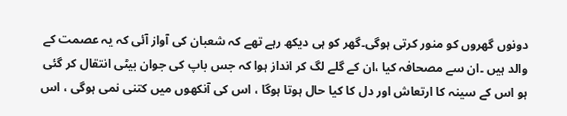دونوں گھروں کو منور کرتی ہوگی۔گھر کو ہی دیکھ رہے تھے کہ شعبان کی آواز آئی کہ یہ عصمت کے والد ہیں ۔ان سے مصحافہ کیا ،ان کے گلے لگ کر انداز ہوا کہ جس باپ کی جوان بیٹی انتقال کر گئی ہو اس کے سینہ کا ارتعاش اور دل کا کیا حال ہوتا ہوگا ، اس کی آنکھوں میں کتنی نمی ہوگی ، اس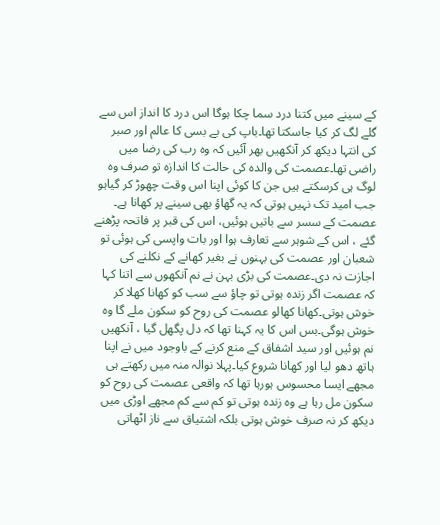کے سینے میں کتنا درد سما چکا ہوگا اس درد کا انداز اس سے گلے لگ کر کیا جاسکتا تھا۔باپ کی بے بسی کا عالم اور صبر کی انتہا دیکھ کر آنکھیں بھر آئیں کہ وہ رب کی رضا میں راضی تھا۔عصمت کی والدہ کی حالت کا اندازہ تو صرف وہ لوگ ہی کرسکتے ہیں جن کا کوئی اپنا اس وقت چھوڑ کر گیاہو جب امید تک نہیں ہوتی کہ یہ گھاؤ بھی سینے پر کھانا ہے۔
عصمت کے سسر سے باتیں ہوئیں، اس کی قبر پر فاتحہ پڑھنے گئے ، اس کے شوہر سے تعارف ہوا اور بات واپسی کی ہوئی تو شعبان اور عصمت کی بہنوں نے بغیر کھانے کے نکلنے کی اجازت نہ دی۔عصمت کی بڑی بہن نے نم آنکھوں سے اتنا کہا کہ عصمت اگر زندہ ہوتی تو چاؤ سے سب کو کھانا کھلا کر خوش ہوتی۔کھانا کھالو عصمت کی روح کو سکون ملے گا وہ خوش ہوگی۔بس اس کا یہ کہنا تھا کہ دل پگھل گیا ، آنکھیں نم ہوئیں اور سید اشفاق کے منع کرنے کے باوجود میں نے اپنا ہاتھ دھو لیا اور کھانا شروع کیا۔پہلا نوالہ منہ میں رکھتے ہی مجھے ایسا محسوس ہورہا تھا کہ واقعی عصمت کی روح کو سکون مل رہا ہے وہ زندہ ہوتی تو کم سے کم مجھے اوڑی میں دیکھ کر نہ صرف خوش ہوتی بلکہ اشتیاق سے ناز اٹھاتی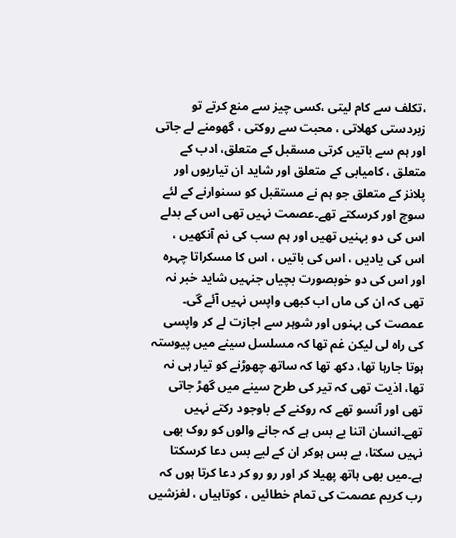،تکلف سے کام لیتی ،کسی چیز سے منع کرتے تو زبردستی کھلاتی ، محبت سے روکتی ، گھومنے لے جاتی اور ہم سے باتیں کرتی مسقبل کے متعلق، ادب کے متعلق ، کامیابی کے متعلق اور شاید ان تیاریوں اور پلانز کے متعلق جو ہم نے مستقبل کو سںنوارنے کے لئے سوچ اور کرسکتے تھے۔عصمت نہیں تھی اس کے بدلے اس کی دو بہنیں تھیں اور ہم سب کی نم آنکھیں ، اس کی یادیں ، اس کی باتیں ، اس کا مسکراتا چہرہ اور اس کی دو خوبصورت بچیاں جنہیں شاید خبر نہ تھی کہ ان کی ماں اب کبھی واپس نہیں آئے گی۔
عمصت کی بہنوں اور شوہر سے اجازت لے کر واپسی کی راہ لی لیکن غم تھا کہ مسلسل سینے میں پیوستہ ہوتا جارہا تھا، دکھ تھا کہ ساتھ چھوڑنے کو تیار ہی نہ تھا، اذیت تھی کہ تیر کی طرح سینے میں گھڑ جاتی تھی اور آنسو تھے کہ روکنے کے باوجود رکتے نہیں تھے۔انسان اتنا بے بس ہے کہ جانے والوں کو روک بھی نہیں سکتا، بے بس ہوکر ان کے لیے بس دعا کرسکتا ہے۔میں بھی ہاتھ پھیلا کر اور رو رو کر دعا کرتا ہوں کہ رب کریم عصمت کی تمام خطائیں ، کوتاہیاں ، لغزشیں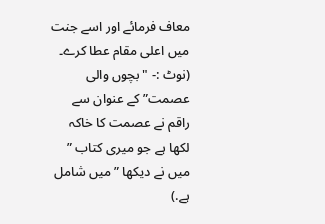معاف فرمائے اور اسے جنت میں اعلی مقام عطا کرے۔
(نوٹ :- "بچوں والی عصمت” کے عنوان سے راقم نے عصمت کا خاکہ لکھا ہے جو میری کتاب ” میں نے دیکھا ” میں شامل ہے.)